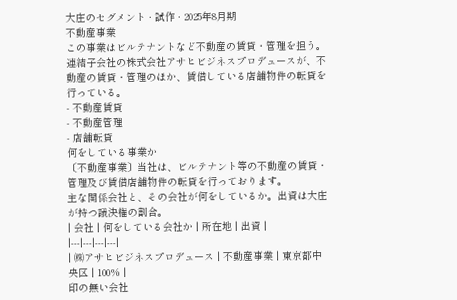大庄のセグメント · 試作 · 2025年8月期
不動産事業
この事業はビルテナントなど不動産の賃貸・管理を担う。連結子会社の株式会社アサヒビジネスプロデュースが、不動産の賃貸・管理のほか、賃借している店舗物件の転貸を行っている。
- 不動産賃貸
- 不動産管理
- 店舗転貸
何をしている事業か
〔不動産事業〕当社は、ビルテナント等の不動産の賃貸・管理及び賃借店舗物件の転貸を行っております。
主な関係会社と、その会社が何をしているか。出資は大庄が持つ議決権の割合。
| 会社 | 何をしている会社か | 所在地 | 出資 |
|---|---|---|---|
| ㈱アサヒビジネスプロデュース | 不動産事業 | 東京都中央区 | 100% |
印の無い会社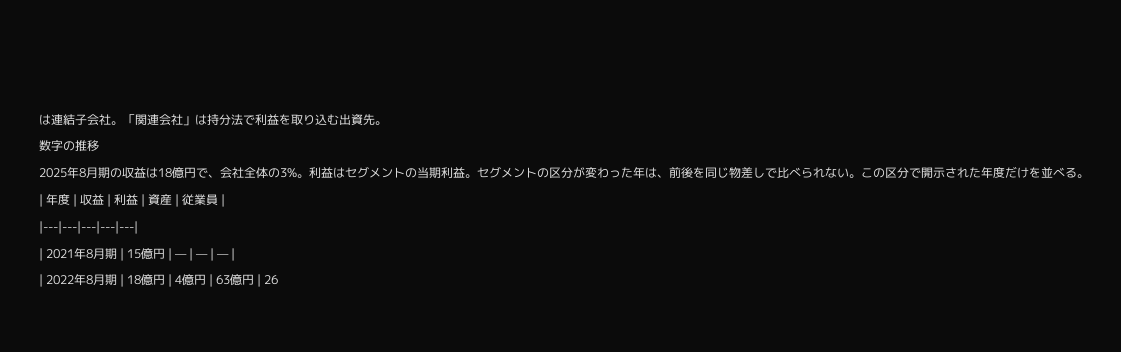は連結子会社。「関連会社」は持分法で利益を取り込む出資先。
数字の推移
2025年8月期の収益は18億円で、会社全体の3%。利益はセグメントの当期利益。セグメントの区分が変わった年は、前後を同じ物差しで比べられない。この区分で開示された年度だけを並べる。
| 年度 | 収益 | 利益 | 資産 | 従業員 |
|---|---|---|---|---|
| 2021年8月期 | 15億円 | — | — | — |
| 2022年8月期 | 18億円 | 4億円 | 63億円 | 26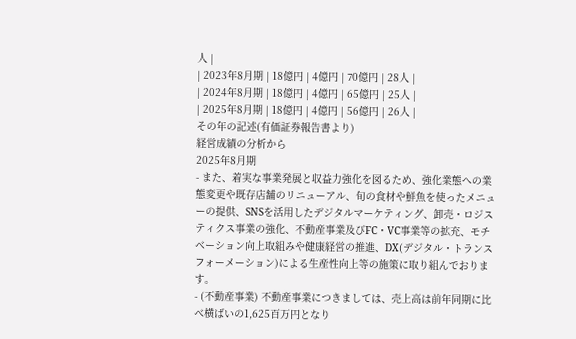人 |
| 2023年8月期 | 18億円 | 4億円 | 70億円 | 28人 |
| 2024年8月期 | 18億円 | 4億円 | 65億円 | 25人 |
| 2025年8月期 | 18億円 | 4億円 | 56億円 | 26人 |
その年の記述(有価証券報告書より)
経営成績の分析から
2025年8月期
- また、着実な事業発展と収益力強化を図るため、強化業態への業態変更や既存店舗のリニューアル、旬の食材や鮮魚を使ったメニューの提供、SNSを活用したデジタルマーケティング、卸売・ロジスティクス事業の強化、不動産事業及びFC・VC事業等の拡充、モチベーション向上取組みや健康経営の推進、DX(デジタル・トランスフォーメーション)による生産性向上等の施策に取り組んでおります。
- (不動産事業) 不動産事業につきましては、売上高は前年同期に比べ横ばいの1,625百万円となり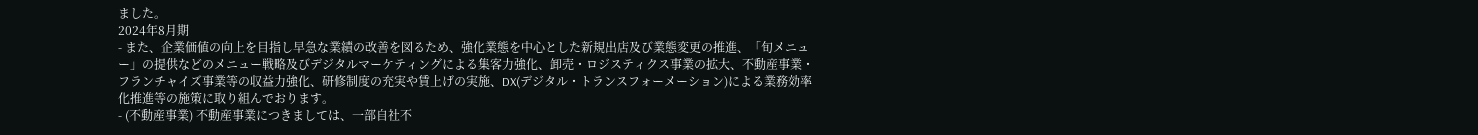ました。
2024年8月期
- また、企業価値の向上を目指し早急な業績の改善を図るため、強化業態を中心とした新規出店及び業態変更の推進、「旬メニュー」の提供などのメニュー戦略及びデジタルマーケティングによる集客力強化、卸売・ロジスティクス事業の拡大、不動産事業・フランチャイズ事業等の収益力強化、研修制度の充実や賃上げの実施、DX(デジタル・トランスフォーメーション)による業務効率化推進等の施策に取り組んでおります。
- (不動産事業) 不動産事業につきましては、一部自社不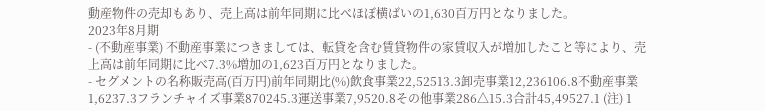動産物件の売却もあり、売上高は前年同期に比べほぼ横ばいの1,630百万円となりました。
2023年8月期
- (不動産事業) 不動産事業につきましては、転貸を含む賃貸物件の家賃収入が増加したこと等により、売上高は前年同期に比べ7.3%増加の1,623百万円となりました。
- セグメントの名称販売高(百万円)前年同期比(%)飲食事業22,52513.3卸売事業12,236106.8不動産事業1,6237.3フランチャイズ事業870245.3運送事業7,9520.8その他事業286△15.3合計45,49527.1 (注) 1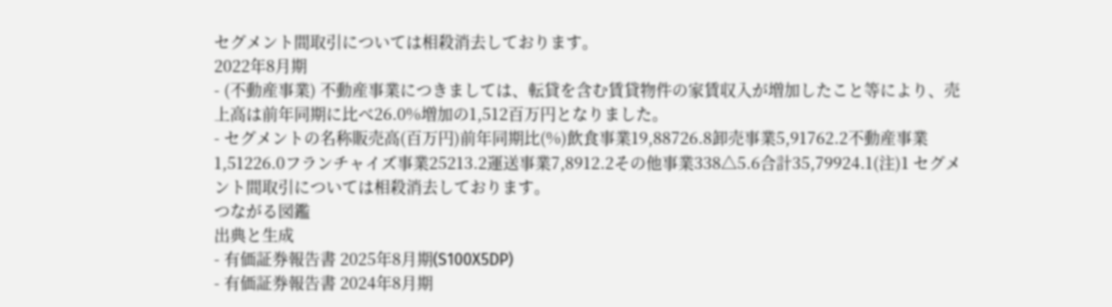セグメント間取引については相殺消去しております。
2022年8月期
- (不動産事業) 不動産事業につきましては、転貸を含む賃貸物件の家賃収入が増加したこと等により、売上高は前年同期に比べ26.0%増加の1,512百万円となりました。
- セグメントの名称販売高(百万円)前年同期比(%)飲食事業19,88726.8卸売事業5,91762.2不動産事業1,51226.0フランチャイズ事業25213.2運送事業7,8912.2その他事業338△5.6合計35,79924.1(注)1 セグメント間取引については相殺消去しております。
つながる図鑑
出典と生成
- 有価証券報告書 2025年8月期(S100X5DP)
- 有価証券報告書 2024年8月期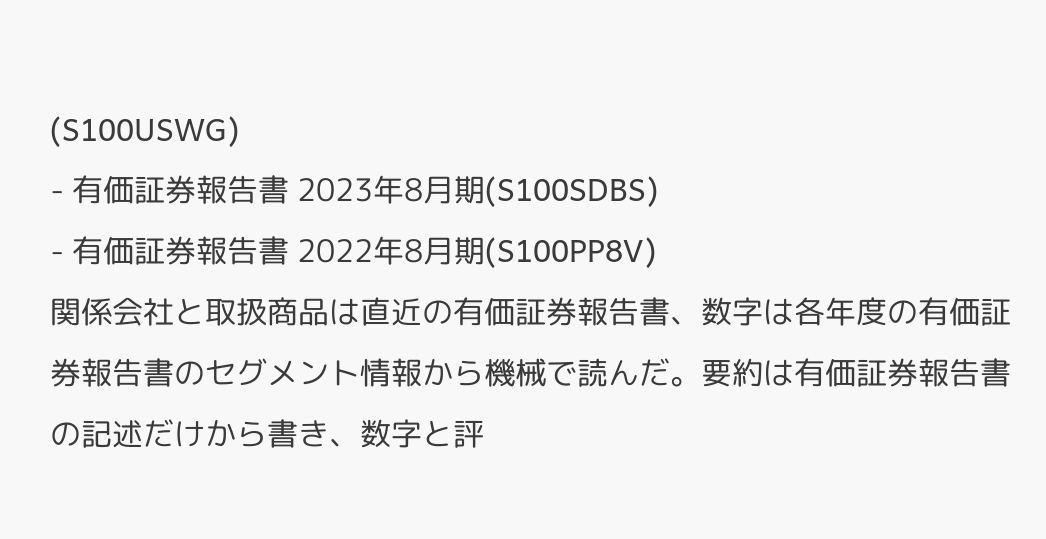(S100USWG)
- 有価証券報告書 2023年8月期(S100SDBS)
- 有価証券報告書 2022年8月期(S100PP8V)
関係会社と取扱商品は直近の有価証券報告書、数字は各年度の有価証券報告書のセグメント情報から機械で読んだ。要約は有価証券報告書の記述だけから書き、数字と評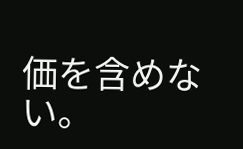価を含めない。